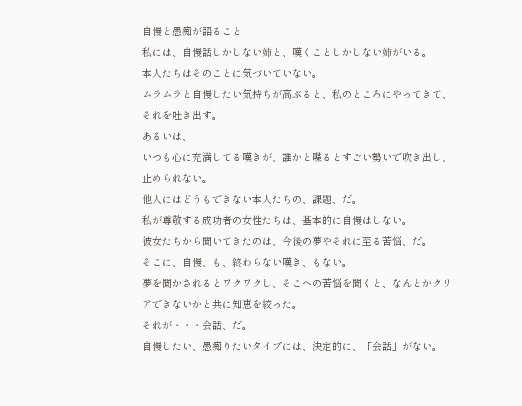自慢と愚痴が語ること
私には、自慢話しかしない姉と、嘆くことしかしない姉がいる。
本人たちはそのことに気づいていない。
ムラムラと自慢したい気持ちが高ぶると、私のところにやってきて、それを吐き出す。
あるいは、
いつも心に充満してる嘆きが、誰かと喋るとすごい勢いで吹き出し、止められない。
他人にはどうもできない本人たちの、課題、だ。
私が尊敬する成功者の女性たちは、基本的に自慢はしない。
彼女たちから聞いてきたのは、今後の夢やそれに至る苦悩、だ。
そこに、自慢、も、終わらない嘆き、もない。
夢を聞かされるとワクワクし、そこへの苦悩を聞くと、なんとかクリアできないかと共に知恵を絞った。
それが・・・会話、だ。
自慢したい、愚痴りたいタイプには、決定的に、「会話」がない。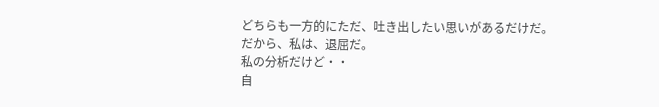どちらも一方的にただ、吐き出したい思いがあるだけだ。
だから、私は、退屈だ。
私の分析だけど・・
自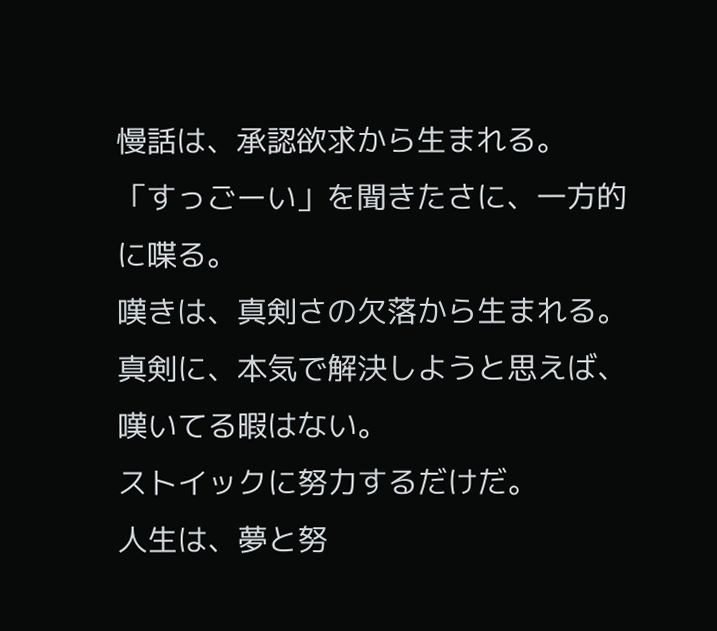慢話は、承認欲求から生まれる。
「すっごーい」を聞きたさに、一方的に喋る。
嘆きは、真剣さの欠落から生まれる。
真剣に、本気で解決しようと思えば、嘆いてる暇はない。
ストイックに努力するだけだ。
人生は、夢と努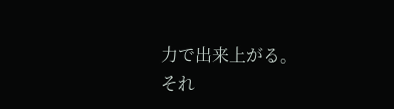力で出来上がる。
それ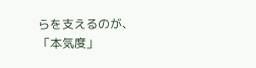らを支えるのが、「本気度」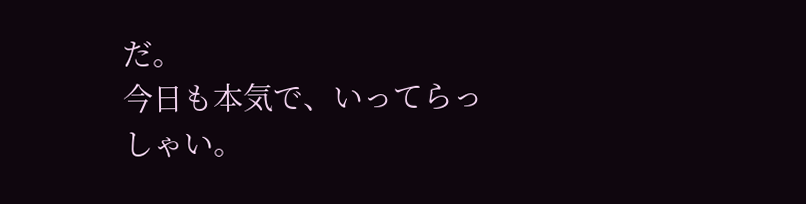だ。
今日も本気で、いってらっしゃい。